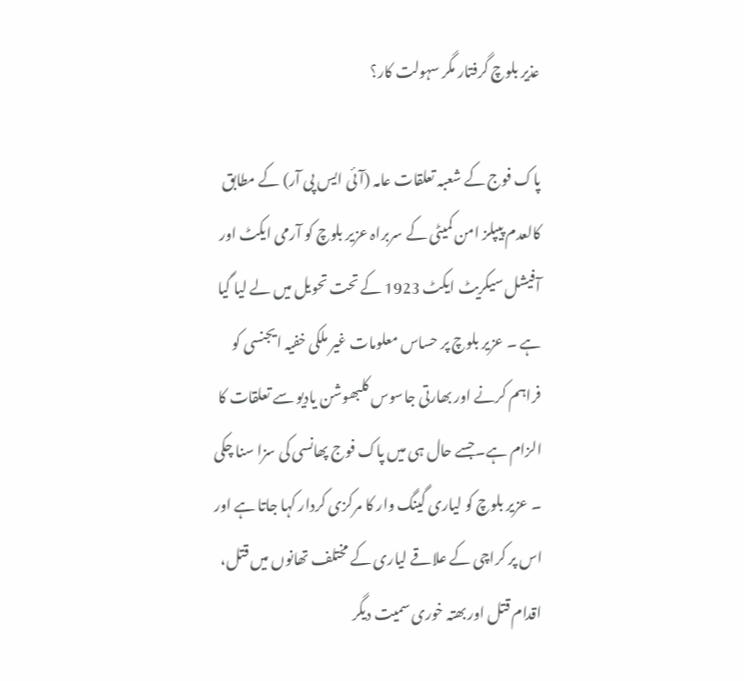عذیر بلوچ گرفتار مگر سہولت کار؟

پاک فوج کے شعبہ تعلقات عامہ (آئی ایس پی آر) کے مطابق کالعدم پیپلز امن کمیٹی کے سربراہ عزیر بلوچ کو آرمی ایکٹ اور آفیشل سیکریٹ ایکٹ 1923 کے تحت تحویل میں لے لیا گیا ہے ۔ عزیر بلوچ پر حساس معلومات غیر ملکی خفیہ ایجنسی کو فراہم کرنے اور بھارتی جاسوس کلبھوشن یادیو سے تعلقات کا الزام ہے۔جسے حال ہی میں پاک فوج پھانسی کی سزا سنا چکی ۔ عزیر بلوچ کو لیاری گینگ وار کا مرکزی کردار کہا جاتا ہے اور اس پر کراچی کے علاقے لیاری کے مختلف تھانوں میں قتل، اقدام قتل اور بھتہ خوری سمیت دیگر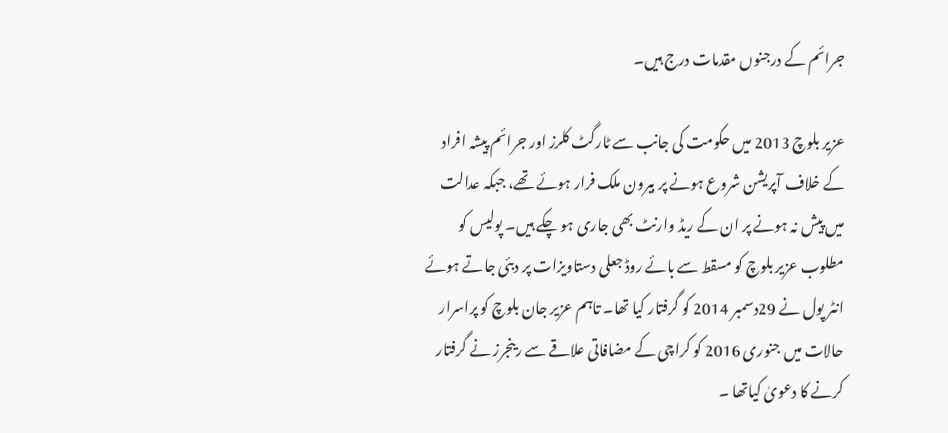جرائم کے درجنوں مقدمات درج ہیں۔

عزیر بلوچ 2013 میں حکومت کی جانب سے ٹارگٹ کلرز اور جرائم پیشہ افراد کے خلاف آپریشن شروع ہونے پر بیرون ملک فرار ہوئے تھے، جبکہ عدالت میں پیش نہ ہونے پر ان کے ریڈ وارنٹ بھی جاری ہو چکے ہیں۔ پولیس کو مطلوب عزیر بلوچ کو مسقط سے بائے روڈ جعلی دستاویزات پر دبئی جاتے ہوئے انٹر پول نے 29دسمبر 2014 کو گرفتار کیا تھا۔ تاہم عزیر جان بلوچ کو پراسرار حالات میں جنوری 2016 کو کراچی کے مضافاتی علاقے سے رینجرز نے گرفتار کرنے کا دعویٰ کیاتھا ۔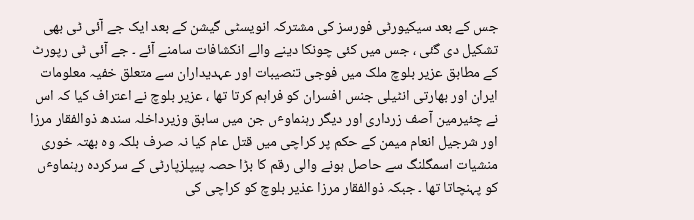جس کے بعد سیکیورٹی فورسز کی مشترکہ انویسٹی گیشن کے بعد ایک جے آئی ٹی بھی تشکیل دی گئی ، جس میں کئی چونکا دینے والے انکشافات سامنے آئے ۔ جے آئی ٹی رپورٹ کے مطابق عزیر بلوچ ملک میں فوجی تنصیبات اور عہدیداران سے متعلق خفیہ معلومات ایران اور بھارتی انٹیلی جنس افسران کو فراہم کرتا تھا ، عزیر بلوچ نے اعتراف کیا کہ اس نے چئیرمین آصف زرداری اور دیگر رہنماوٴں جن میں سابق وزیرداخلہ سندھ ذوالفقار مرزا اور شرجیل انعام میمن کے حکم پر کراچی میں قتل عام کیا نہ صرف بلکہ وہ بھتہ خوری منشیات اسمگلنگ سے حاصل ہونے والی رقم کا بڑا حصہ پیپلزپارٹی کے سرکردہ رہنماوٴں کو پہنچاتا تھا ۔ جبکہ ذوالفقار مرزا عذیر بلوچ کو کراچی کی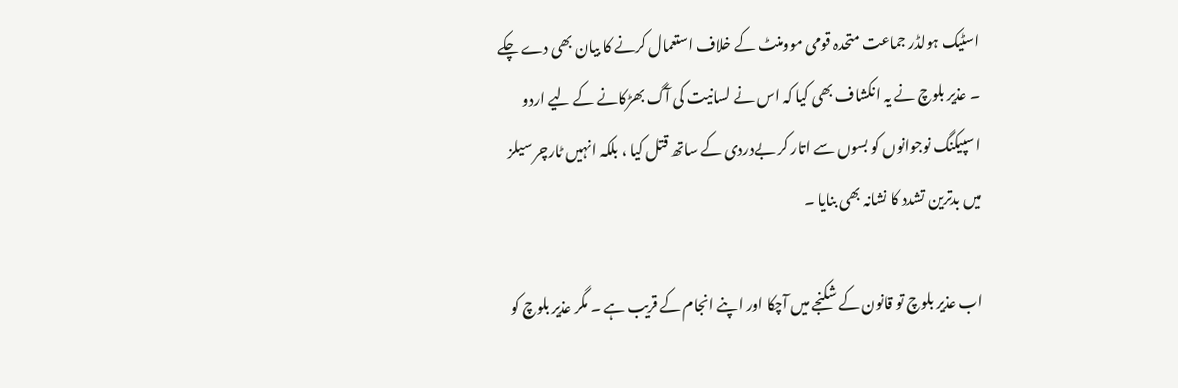اسٹیک ہولڈر جماعت متحدہ قومی موومنٹ کے خلاف استعمال کرنے کا بیان بھی دے چکے ۔ عذیر بلوچ نے یہ انکشاف بھی کیا کہ اس نے لسانیت کی آگ بھڑکانے کے لیے اردو اسپیکنگ نوجوانوں کو بسوں سے اتار کر بےدردی کے ساتھ قتل کیا ، بلکہ انہیں ٹارچر سیلز میں بدترین تشدد کا نشانہ بھی بنایا ۔

اب عذیر بلوچ تو قانون کے شکنجے میں آچکا اور اپنے انجام کے قریب ہے ۔ مگر عذیر بلوچ کو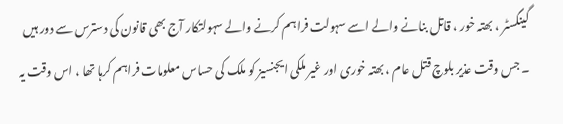گینگسٹر ، بھتہ خور ، قاتل بنانے والے اسے سہولت فراہم کرنے والے سہولتکار آج بھی قانون کی دسترس سے دور ہیں ۔ جس وقت عذیر بلوچ قتل عام ، بھتہ خوری اور غیر ملکی ایجنسیز کو ملک کی حساس معلومات فراہم کرہا تھا ، اس وقت یہ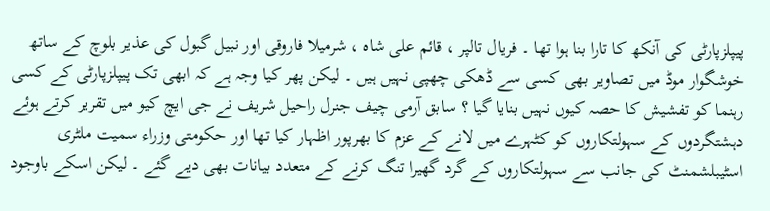پیپلزپارٹی کی آنکھ کا تارا بنا ہوا تھا ۔ فریال تالپر ، قائم علی شاہ ، شرمیلا فاروقی اور نبیل گبول کی عذیر بلوچ کے ساتھ خوشگوار موڈ میں تصاویر بھی کسی سے ڈھکی چھپی نہیں ہیں ۔ لیکن پھر کیا وجہ ہے کہ ابھی تک پیپلزپارٹی کے کسی رہنما کو تفشیش کا حصہ کیوں نہیں بنایا گیا ؟ سابق آرمی چیف جنرل راحیل شریف نے جی ایچ کیو میں تقریر کرتے ہوئے دہشتگردوں کے سہولتکاروں کو کٹہرے میں لانے کے عزم کا بھرپور اظہار کیا تھا اور حکومتی وزراء سمیت ملٹری اسٹیبلشمنٹ کی جانب سے سہولتکاروں کے گرد گھیرا تنگ کرنے کے متعدد بیانات بھی دیے گئے ۔ لیکن اسکے باوجود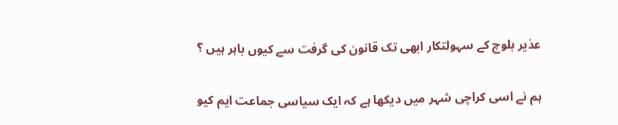عذیر بلوچ کے سہولتکار ابھی تک قانون کی گرفت سے کیوں باہر ہیں ؟

ہم نے اسی کراچی شہر میں دیکھا ہے کہ ایک سیاسی جماعت ایم کیو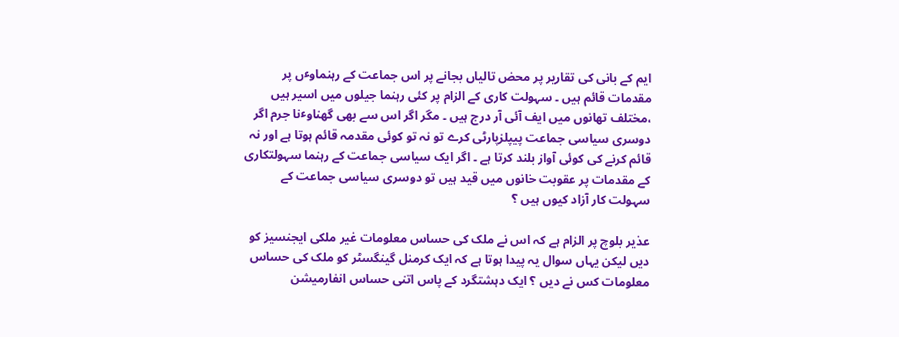ایم کے بانی کی تقاریر پر محض تالیاں بجانے پر اس جماعت کے رہنماوٴں پر مقدمات قائم ہیں ۔ سہولت کاری کے الزام پر کئی رہنما جیلوں میں اسیر ہیں ،مختلف تھانوں میں ایف آئی آر درج ہیں ۔ مگر اگر اس سے بھی گھناوٴنا جرم اگر دوسری سیاسی جماعت پیپلزپارٹی کرے تو نہ تو کوئی مقدمہ قائم ہوتا ہے اور نہ قائم کرنے کی کوئی آواز بلند کرتا ہے ۔ اگر ایک سیاسی جماعت کے رہنما سہولتکاری کے مقدمات پر عقوبت خانوں میں قید ہیں تو دوسری سیاسی جماعت کے سہولت کار آزاد کیوں ہیں ؟

عذیر بلوچ پر الزام ہے کہ اس نے ملک کی حساس معلومات غیر ملکی ایجنسیز کو دیں لیکن یہاں سوال یہ پیدا ہوتا ہے کہ ایک کرمنل گینگسٹر کو ملک کی حساس معلومات کس نے دیں ؟ ایک دہشتگرد کے پاس اتنی حساس انفارمیشن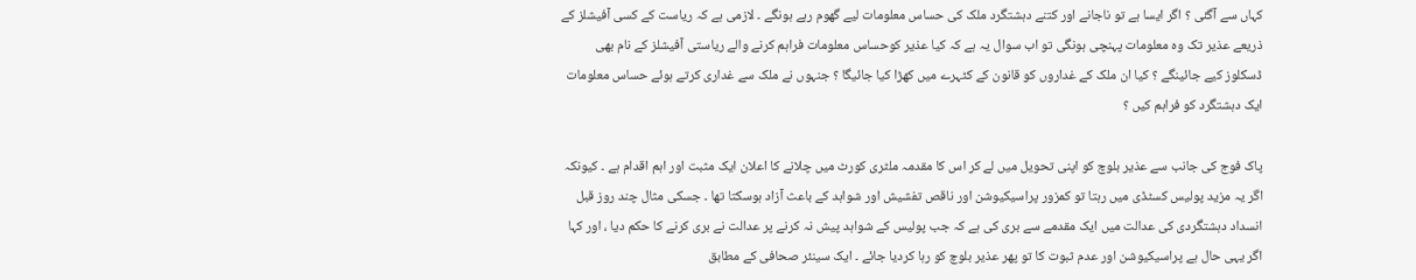کہاں سے آگئی ؟ اگر ایسا ہے تو ناجانے اور کتنے دہشتگرد ملک کی حساس معلومات لیے گھوم رہے ہونگے ۔ لازمی ہے کہ ریاست کے کسی آفیشلز کے ذریعے عذیر تک وہ معلومات پہنچی ہونگی تو اب سوال یہ ہے کہ کیا عذیر کوحساس معلومات فراہم کرنے والے ریاستی آفیشلز کے نام بھی ڈسکلوز کیے جائینگے ؟ کیا ان ملک کے غداروں کو قانون کے کٹہرے میں کھڑا کیا جائیگا ؟ جنہوں نے ملک سے غداری کرتے ہوئے حساس معلومات ایک دہشتگرد کو فراہم کیں ؟

پاک فوج کی جانب سے عذیر بلوچ کو اپنی تحویل میں لے کر اس کا مقدمہ ملٹری کورٹ میں چلانے کا اعلان ایک مثبت اور اہم اقدام ہے ۔ کیونکہ اگر یہ مزید پولیس کسٹڈی میں رہتا تو کمزور پراسیکیوشن اور ناقص تفشیش اور شواہد کے باعث آزاد ہوسکتا تھا ۔ جسکی مثال چند روز قبل انسداد دہشتگردی کی عدالت میں ایک مقدمے سے بری کی ہے کہ جب پولیس کے شواہد پیش نہ کرنے پر عدالت نے بری کرنے کا حکم دیا ، اور کہا اگر یہی حال ہے پراسیکیوشن اور عدم ثبوت کا تو پھر عذیر بلوچ کو رہا کردیا جائے ۔ ایک سینئر صحافی کے مطابق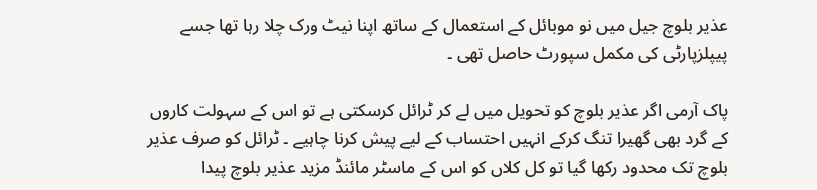عذیر بلوچ جیل میں نو موبائل کے استعمال کے ساتھ اپنا نیٹ ورک چلا رہا تھا جسے پیپلزپارٹی کی مکمل سپورٹ حاصل تھی ۔

پاک آرمی اگر عذیر بلوچ کو تحویل میں لے کر ٹرائل کرسکتی ہے تو اس کے سہولت کاروں کے گرد بھی گھیرا تنگ کرکے انہیں احتساب کے لیے پیش کرنا چاہیے ۔ ٹرائل کو صرف عذیر بلوچ تک محدود رکھا گیا تو کل کلاں کو اس کے ماسٹر مائنڈ مزید عذیر بلوچ پیدا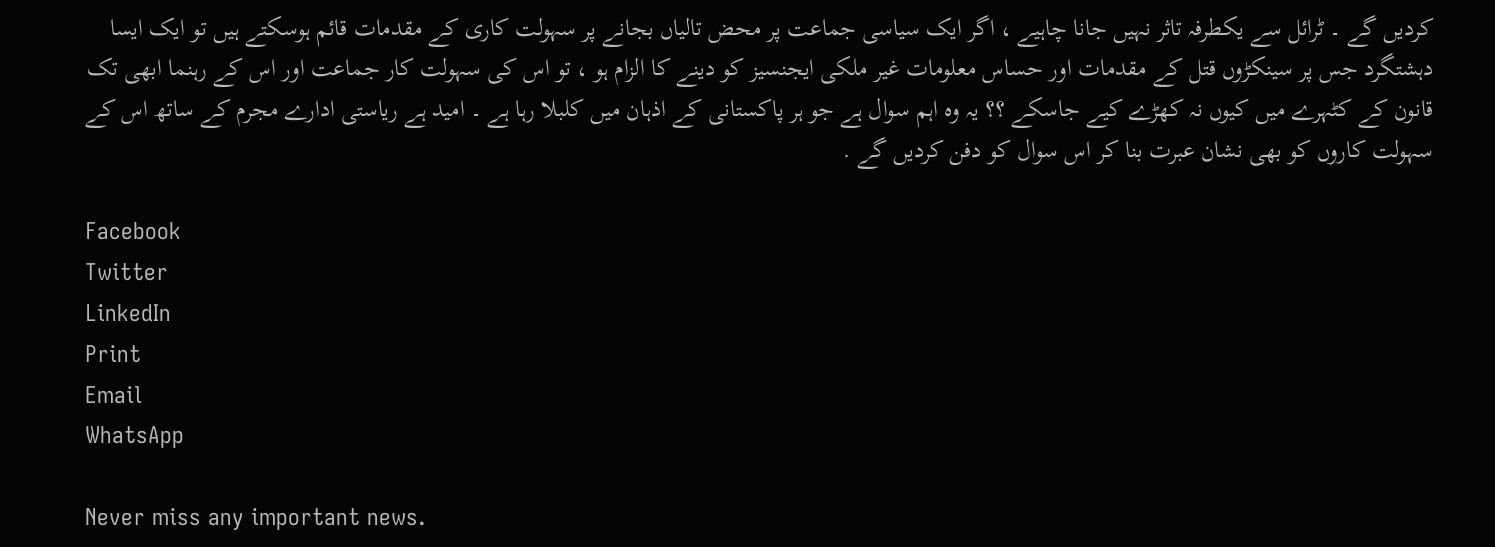کردیں گے ۔ ٹرائل سے یکطرفہ تاثر نہیں جانا چاہیے ، اگر ایک سیاسی جماعت پر محض تالیاں بجانے پر سہولت کاری کے مقدمات قائم ہوسکتے ہیں تو ایک ایسا دہشتگرد جس پر سینکڑوں قتل کے مقدمات اور حساس معلومات غیر ملکی ایجنسیز کو دینے کا الزام ہو ، تو اس کی سہولت کار جماعت اور اس کے رہنما ابھی تک قانون کے کٹہرے میں کیوں نہ کھڑے کیے جاسکے ؟؟ یہ وہ اہم سوال ہے جو ہر پاکستانی کے اذہان میں کلبلا رہا ہے ۔ امید ہے ریاستی ادارے مجرم کے ساتھ اس کے سہولت کاروں کو بھی نشان عبرت بنا کر اس سوال کو دفن کردیں گے .

Facebook
Twitter
LinkedIn
Print
Email
WhatsApp

Never miss any important news.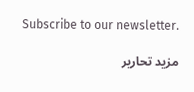Subscribe to our newsletter.

مزید تحاریر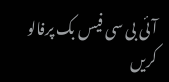آئی بی سی فیس بک پرفالو کریں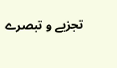تجزیے و تبصرے